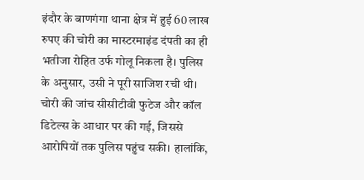इंदौर के बाणगंगा थाना क्षेत्र में हुई 60 लाख रुपए की चोरी का मास्टरमाइंड दंपती का ही भतीजा रोहित उर्फ गोलू निकला है। पुलिस के अनुसार, उसी ने पूरी साजिश रची थी। चोरी की जांच सीसीटीवी फुटेज और कॉल डिटेल्स के आधार पर की गई, जिससे आरोपियों तक पुलिस पहुंच सकी। हालांकि,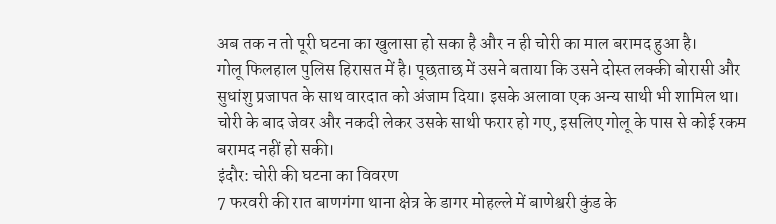अब तक न तो पूरी घटना का खुलासा हो सका है और न ही चोरी का माल बरामद हुआ है।
गोलू फिलहाल पुलिस हिरासत में है। पूछताछ में उसने बताया कि उसने दोस्त लक्की बोरासी और सुधांशु प्रजापत के साथ वारदात को अंजाम दिया। इसके अलावा एक अन्य साथी भी शामिल था। चोरी के बाद जेवर और नकदी लेकर उसके साथी फरार हो गए, इसलिए गोलू के पास से कोई रकम बरामद नहीं हो सकी।
इंदौर: चोरी की घटना का विवरण
7 फरवरी की रात बाणगंगा थाना क्षेत्र के डागर मोहल्ले में बाणेश्वरी कुंड के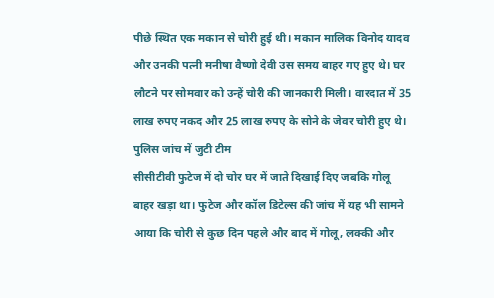पीछे स्थित एक मकान से चोरी हुई थी। मकान मालिक विनोद यादव और उनकी पत्नी मनीषा वैष्णो देवी उस समय बाहर गए हुए थे। घर लौटने पर सोमवार को उन्हें चोरी की जानकारी मिली। वारदात में 35 लाख रुपए नकद और 25 लाख रुपए के सोने के जेवर चोरी हुए थे।
पुलिस जांच में जुटी टीम
सीसीटीवी फुटेज में दो चोर घर में जाते दिखाई दिए जबकि गोलू बाहर खड़ा था। फुटेज और कॉल डिटेल्स की जांच में यह भी सामने आया कि चोरी से कुछ दिन पहले और बाद में गोलू, लक्की और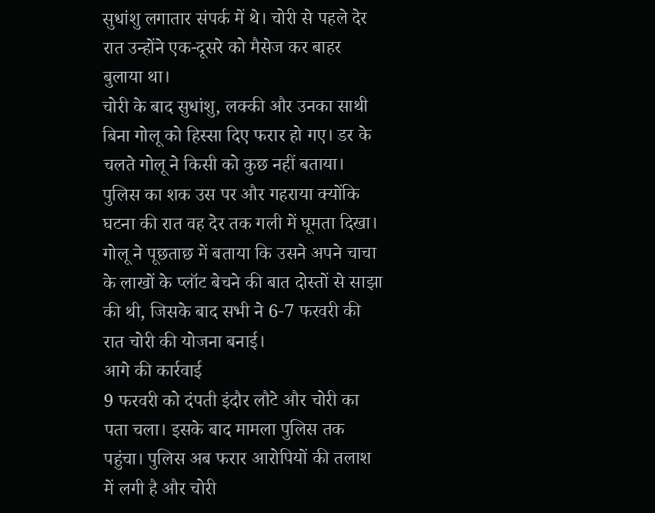सुधांशु लगातार संपर्क में थे। चोरी से पहले देर रात उन्होंने एक-दूसरे को मैसेज कर बाहर बुलाया था।
चोरी के बाद सुधांशु, लक्की और उनका साथी बिना गोलू को हिस्सा दिए फरार हो गए। डर के चलते गोलू ने किसी को कुछ नहीं बताया। पुलिस का शक उस पर और गहराया क्योंकि घटना की रात वह देर तक गली में घूमता दिखा। गोलू ने पूछताछ में बताया कि उसने अपने चाचा के लाखों के प्लॉट बेचने की बात दोस्तों से साझा की थी, जिसके बाद सभी ने 6-7 फरवरी की रात चोरी की योजना बनाई।
आगे की कार्रवाई
9 फरवरी को दंपती इंदौर लौटे और चोरी का पता चला। इसके बाद मामला पुलिस तक पहुंचा। पुलिस अब फरार आरोपियों की तलाश में लगी है और चोरी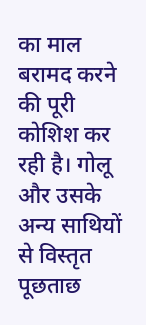का माल बरामद करने की पूरी कोशिश कर रही है। गोलू और उसके अन्य साथियों से विस्तृत पूछताछ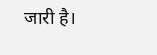जारी है।